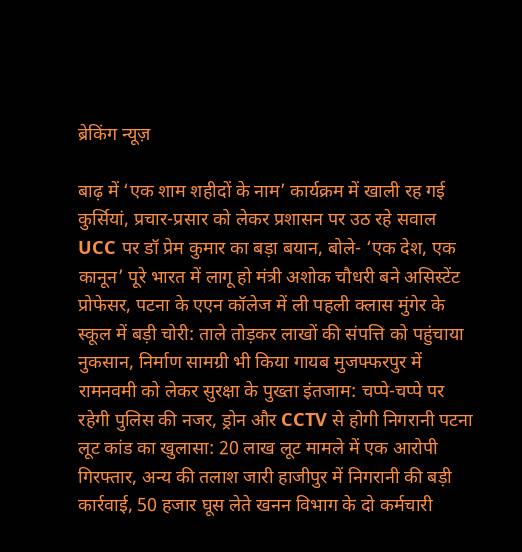ब्रेकिंग न्यूज़

बाढ़ में ‘एक शाम शहीदों के नाम’ कार्यक्रम में खाली रह गई कुर्सियां, प्रचार-प्रसार को लेकर प्रशासन पर उठ रहे सवाल UCC पर डॉ प्रेम कुमार का बड़ा बयान, बोले- ‘एक देश, एक कानून’ पूरे भारत में लागू हो मंत्री अशोक चौधरी बने असिस्टेंट प्रोफेसर, पटना के एएन कॉलेज में ली पहली क्लास मुंगेर के स्कूल में बड़ी चोरी: ताले तोड़कर लाखों की संपत्ति को पहुंचाया नुकसान, निर्माण सामग्री भी किया गायब मुजफ्फरपुर में रामनवमी को लेकर सुरक्षा के पुख्ता इंतजाम: चप्पे-चप्पे पर रहेगी पुलिस की नजर, ड्रोन और CCTV से होगी निगरानी पटना लूट कांड का खुलासा: 20 लाख लूट मामले में एक आरोपी गिरफ्तार, अन्य की तलाश जारी हाजीपुर में निगरानी की बड़ी कार्रवाई, 50 हजार घूस लेते खनन विभाग के दो कर्मचारी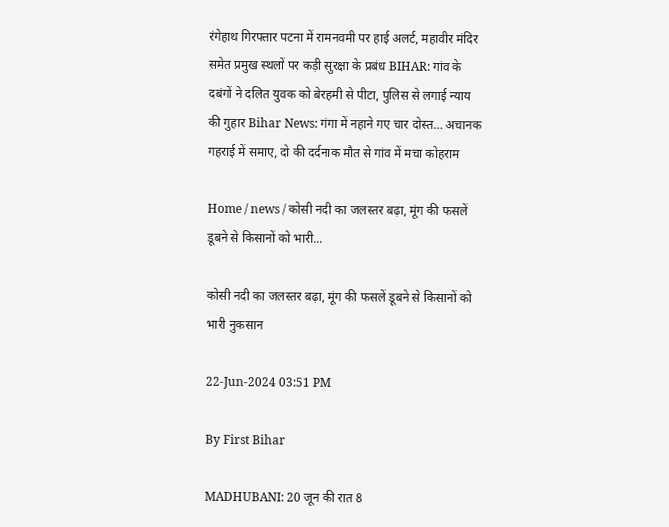रंगेहाथ गिरफ्तार पटना में रामनवमी पर हाई अलर्ट, महावीर मंदिर समेत प्रमुख स्थलों पर कड़ी सुरक्षा के प्रबंध BIHAR: गांव के दबंगों ने दलित युवक को बेरहमी से पीटा, पुलिस से लगाई न्याय की गुहार Bihar News: गंगा में नहाने गए चार दोस्त… अचानक गहराई में समाए, दो की दर्दनाक मौत से गांव में मचा कोहराम

Home / news / कोसी नदी का जलस्तर बढ़ा, मूंग की फसलें डूबने से किसानों को भारी...

कोसी नदी का जलस्तर बढ़ा, मूंग की फसलें डूबने से किसानों को भारी नुकसान

22-Jun-2024 03:51 PM

By First Bihar

MADHUBANI: 20 जून की रात 8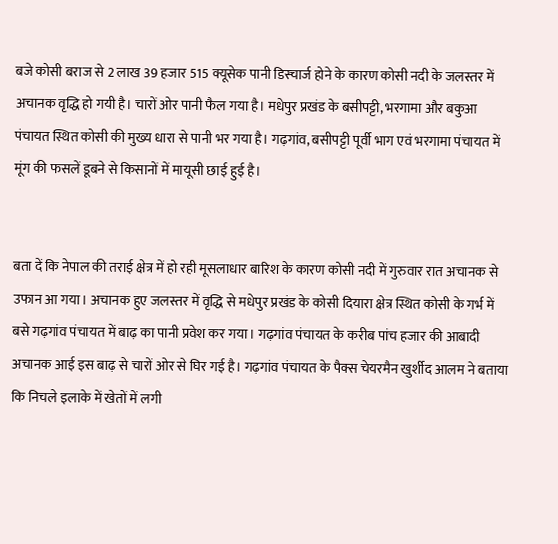बजे कोसी बराज से 2 लाख 39 हजार 515 क्यूसेक पानी डिस्चार्ज होने के कारण कोसी नदी के जलस्तर में अचानक वृद्धि हो गयी है। चारों ओर पानी फैल गया है। मधेपुर प्रखंड के बसीपट्टी, भरगामा और बकुआ पंचायत स्थित कोसी की मुख्य धारा से पानी भर गया है। गढ़गांव, बसीपट्टी पूर्वी भाग एवं भरगामा पंचायत में मूंग की फसलें डूबने से किसानों में मायूसी छाई हुई है।


बता दें कि नेपाल की तराई क्षेत्र में हो रही मूसलाधार बारिश के कारण कोसी नदी में गुरुवार रात अचानक से उफान आ गया। अचानक हुए जलस्तर में वृद्धि से मधेपुर प्रखंड के कोसी दियारा क्षेत्र स्थित कोसी के गर्भ में बसे गढ़गांव पंचायत में बाढ़ का पानी प्रवेश कर गया। गढ़गांव पंचायत के करीब पांच हजार की आबादी अचानक आई इस बाढ़ से चारों ओर से घिर गई है। गढ़गांव पंचायत के पैक्स चेयरमैन खुर्शीद आलम ने बताया कि निचले इलाके में खेतों में लगी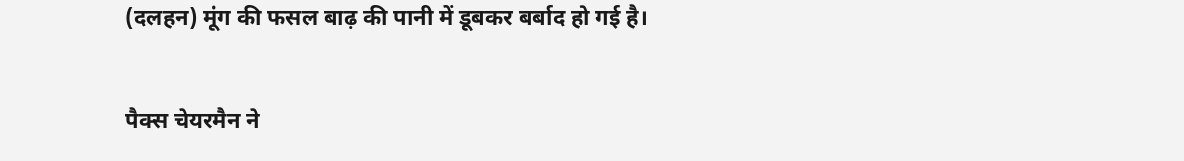(दलहन) मूंग की फसल बाढ़ की पानी में डूबकर बर्बाद हो गई है।


पैक्स चेयरमैन ने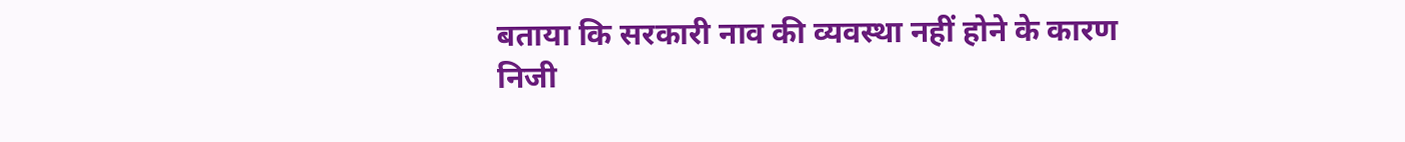बताया कि सरकारी नाव की व्यवस्था नहीं होने के कारण निजी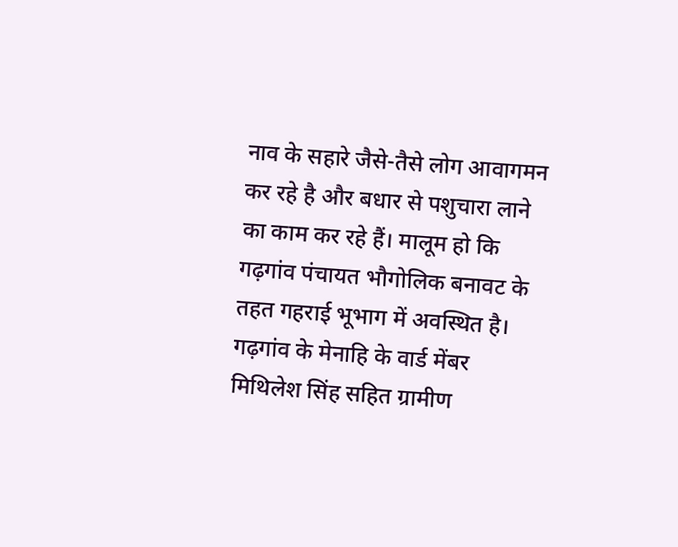नाव के सहारे जैसे-तैसे लोग आवागमन कर रहे है और बधार से पशुचारा लाने का काम कर रहे हैं। मालूम हो कि गढ़गांव पंचायत भौगोलिक बनावट के तहत गहराई भूभाग में अवस्थित है। गढ़गांव के मेनाहि के वार्ड मेंबर मिथिलेश सिंह सहित ग्रामीण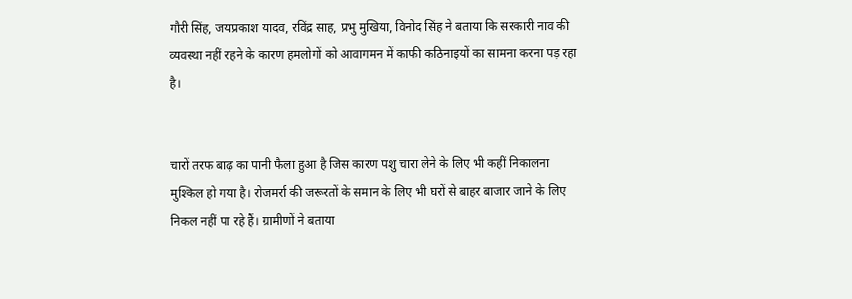गौरी सिंह, जयप्रकाश यादव, रविंद्र साह, प्रभु मुखिया, विनोद सिंह ने बताया कि सरकारी नाव की व्यवस्था नहीं रहने के कारण हमलोगों को आवागमन में काफी कठिनाइयों का सामना करना पड़ रहा है।


चारों तरफ बाढ़ का पानी फैला हुआ है जिस कारण पशु चारा लेने के लिए भी कहीं निकालना मुश्किल हो गया है। रोजमर्रा की जरूरतों के समान के लिए भी घरों से बाहर बाजार जाने के लिए निकल नहीं पा रहे हैं। ग्रामीणों ने बताया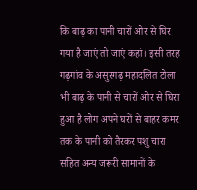कि बाढ़ का पानी चारों ओर से घिर गया है जाएं तो जाएं कहां। इसी तरह गढ़गांव के असुरगढ़ महादलित टोला भी बाढ़ के पानी से चारों ओर से घिरा हुआ है लोग अपने घरों से बाहर कमर तक के पानी को तैरकर पशु चारा सहित अन्य जरूरी सामानों के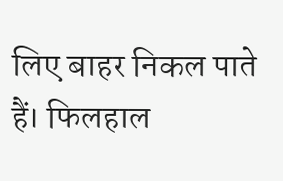लिए बाहर निकल पाते हैं। फिलहाल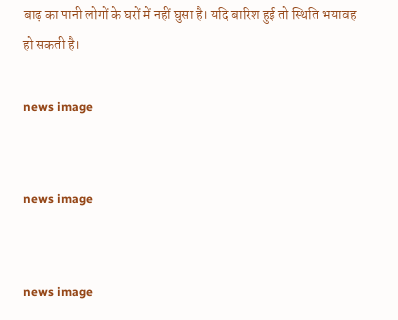बाढ़ का पानी लोगों के घरों में नहीं घुसा है। यदि बारिश हुई तो स्थिति भयावह हो सकती है।

news image


news image


news image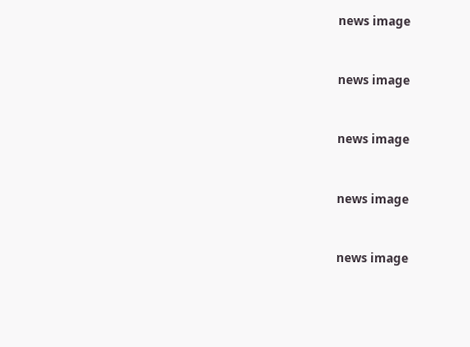news image


news image


news image


news image


news image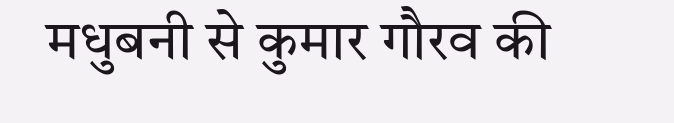मधुबनी से कुमार गौरव की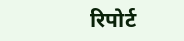रिपोर्ट